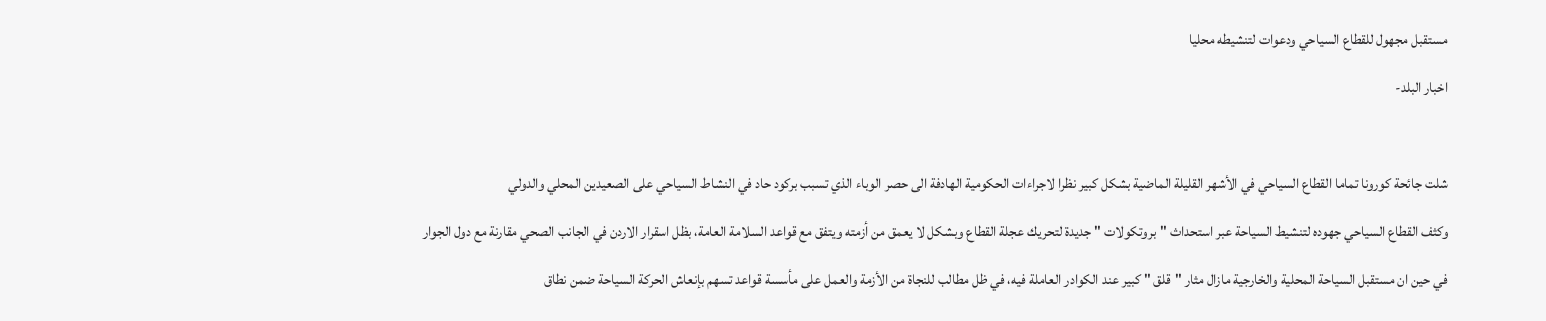مستقبل مجهول للقطاع السياحي ودعوات لتنشيطه محليا

اخبار البلد-



شلت جائحة كورونا تماما القطاع السياحي في الأشهر القليلة الماضية بشكل كبير نظرا لاجراءات الحكومية الهادفة الى حصر الوباء الذي تسبب بركود حاد في النشاط السياحي على الصعيدين المحلي والدولي

وكثف القطاع السياحي جهوده لتنشيط السياحة عبر استحداث "بروتكولات " جديدة لتحريك عجلة القطاع وبشكل لا يعمق من أزمته ويتفق مع قواعد السلامة العامة، بظل اسقرار الاردن في الجانب الصحي مقارنة مع دول الجوار

في حين ان مستقبل السياحة المحلية والخارجية مازال مثار "قلق " كبير عند الكوادر العاملة فيه، في ظل مطالب للنجاة من الأزمة والعمل على مأسسة قواعد تسهم بإنعاش الحركة السياحة ضمن نطاق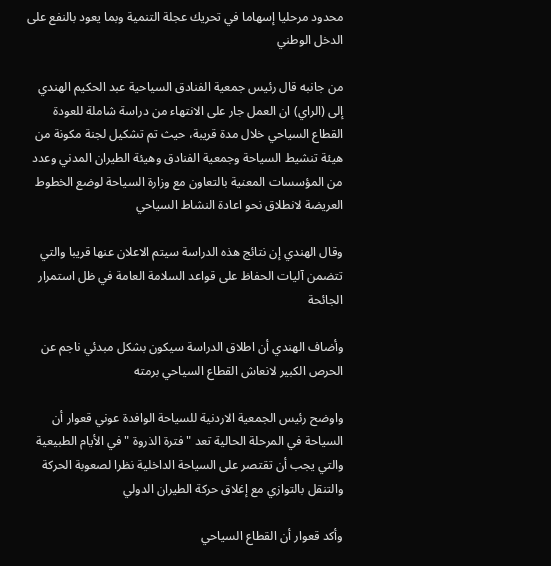محدود مرحليا إسهاما في تحريك عجلة التنمية وبما يعود بالنفع على الدخل الوطني

من جانبه قال رئيس جمعية الفنادق السياحية عبد الحكيم الهندي إلى (الراي) ان العمل جار على الانتهاء من دراسة شاملة للعودة القطاع السياحي خلال مدة قريبة، حيث تم تشكيل لجنة مكونة من هيئة تنشيط السياحة وجمعية الفنادق وهيئة الطيران المدني وعدد من المؤسسات المعنية بالتعاون مع وزارة السياحة لوضع الخطوط العريضة لانطلاق نحو اعادة النشاط السياحي

وقال الهندي إن نتائج هذه الدراسة سيتم الاعلان عنها قريبا والتي تتضمن آليات الحفاظ على قواعد السلامة العامة في ظل استمرار الجائحة

وأضاف الهندي أن اطلاق الدراسة سيكون بشكل مبدئي ناجم عن الحرص الكبير لانعاش القطاع السياحي برمته

واوضح رئيس الجمعية الاردنية للسياحة الوافدة عوني قعوار أن السياحة في المرحلة الحالية تعد " فترة الذروة " في الأيام الطبيعية والتي يجب أن تقتصر على السياحة الداخلية نظرا لصعوبة الحركة والتنقل بالتوازي مع إغلاق حركة الطيران الدولي

وأكد قعوار أن القطاع السياحي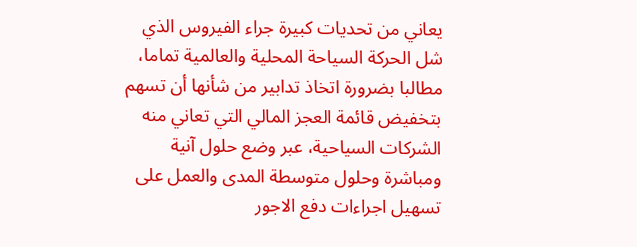يعاني من تحديات كبيرة جراء الفيروس الذي شل الحركة السياحة المحلية والعالمية تماما، مطالبا بضرورة اتخاذ تدابير من شأنها أن تسهم بتخفيض قائمة العجز المالي التي تعاني منه الشركات السياحية، عبر وضع حلول آنية ومباشرة وحلول متوسطة المدى والعمل على تسهيل اجراءات دفع الاجور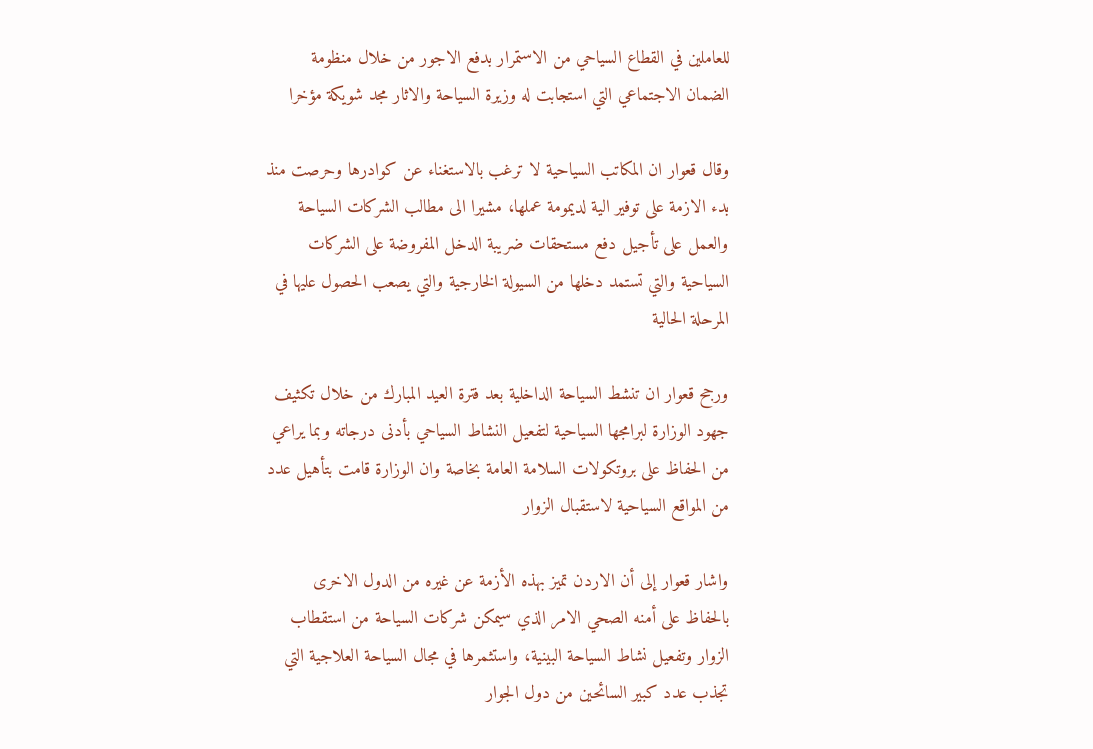للعاملين في القطاع السياحي من الاستمرار بدفع الاجور من خلال منظومة الضمان الاجتماعي التي استجابت له وزيرة السياحة والاثار مجد شويكة مؤخرا

وقال قعوار ان المكاتب السياحية لا ترغب بالاستغناء عن كوادرها وحرصت منذ بدء الازمة على توفير الية لديمومة عملها، مشيرا الى مطالب الشركات السياحة والعمل على تأجيل دفع مستحقات ضريبة الدخل المفروضة على الشركات السياحية والتي تستمد دخلها من السيولة الخارجية والتي يصعب الحصول عليها في المرحلة الحالية

ورجح قعوار ان تنشط السياحة الداخلية بعد فترة العيد المبارك من خلال تكثيف جهود الوزارة لبرامجها السياحية لتفعيل النشاط السياحي بأدنى درجاته وبما يراعي من الحفاظ على بروتكولات السلامة العامة بخاصة وان الوزارة قامت بتأهيل عدد من المواقع السياحية لاستقبال الزوار

واشار قعوار إلى أن الاردن تميز بهذه الأزمة عن غيره من الدول الاخرى بالحفاظ على أمنه الصحي الامر الذي سيمكن شركات السياحة من استقطاب الزوار وتفعيل نشاط السياحة البينية، واستثمرها في مجال السياحة العلاجية التي تجذب عدد كبير السائحين من دول الجوار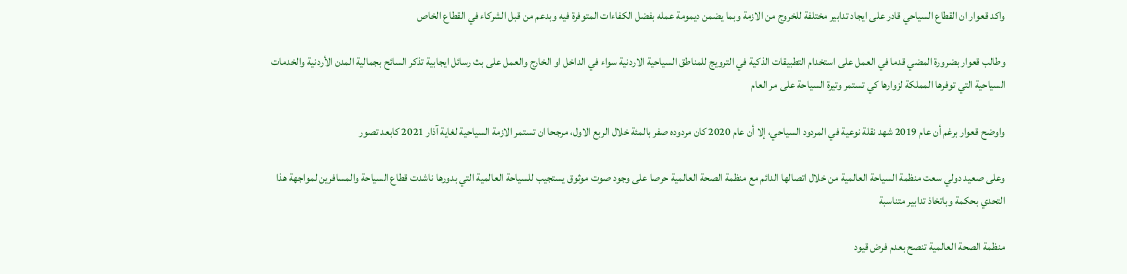واكد قعوار ان القطاع السياحي قادر على ايجاد تدابير مختلفة للخروج من الازمة وبما يضمن ديمومة عمله بفضل الكفاءات المتوفرة فيه وبدعم من قبل الشركاء في القطاع الخاص

وطالب قعوار بضرورة المضي قدما في العمل على استخدام التطبيقات الذكية في الترويج للمناطق السياحية الاردنية سواء في الداخل او الخارج والعمل على بث رسائل ايجابية تذكر السائح بجمالية المدن الأردنية والخدمات السياحية التي توفرها المملكة لزوارها كي تستمر وتيرة السياحة على مر العام

واوضح قعوار برغم أن عام 2019 شهد نقلة نوعية في المردود السياحي، إلا أن عام 2020 كان مردوده صفر بالمئة خلال الربع الاول، مرجحا ان تستمر الازمة السياحية لغاية آذار 2021 كابعد تصور

وعلى صعيد دولي سعت منظمة السياحة العالمية من خلال اتصالها الدائم مع منظمة الصحة العالمية حرصا على وجود صوت موثوق يستجيب للسياحة العالمية التي بدورها ناشدت قطاع السياحة والمسافرين لمواجهة هذا التحدي بحكمة وباتخاذ تدابير متناسبة

منظمة الصحة العالمية تنصح بعدم فرض قيود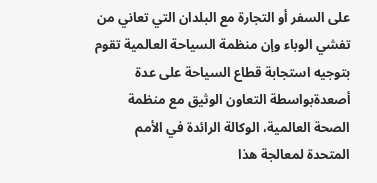على السفر أو التجارة مع البلدان التي تعاني من تفشي الوباء وإن منظمة السياحة العالمية تقوم بتوجيه استجابة قطاع السياحة على عدة أصعدةبواسطة التعاون الوثيق مع منظمة الصحة العالمية، الوكالة الرائدة في الأمم المتحدة لمعالجة هذا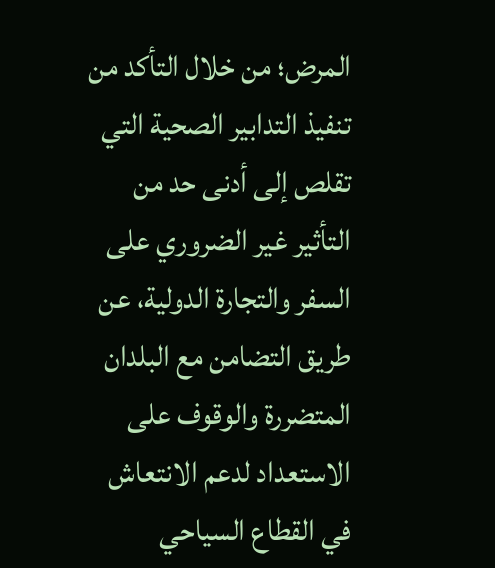المرض؛ من خلال التأكد من تنفيذ التدابير الصحية التي تقلص إلى أدنى حد من التأثير غير الضروري على السفر والتجارة الدولية، عن طريق التضامن مع البلدان المتضررة والوقوف على الاستعداد لدعم الانتعاش في القطاع السياحي